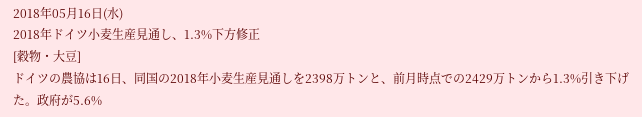2018年05月16日(水)
2018年ドイツ小麦生産見通し、1.3%下方修正
[穀物・大豆]
ドイツの農協は16日、同国の2018年小麦生産見通しを2398万トンと、前月時点での2429万トンから1.3%引き下げた。政府が5.6%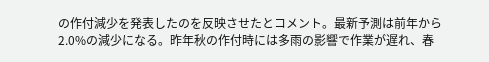の作付減少を発表したのを反映させたとコメント。最新予測は前年から2.0%の減少になる。昨年秋の作付時には多雨の影響で作業が遅れ、春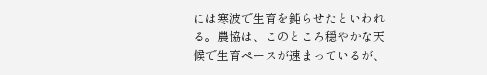には寒波で生育を鈍らせたといわれる。農協は、このところ穏やかな天候で生育ペースが速まっているが、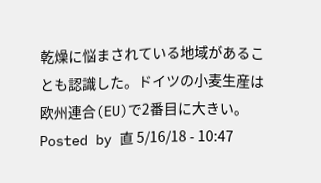乾燥に悩まされている地域があることも認識した。ドイツの小麦生産は欧州連合(EU)で2番目に大きい。
Posted by 直 5/16/18 - 10:47